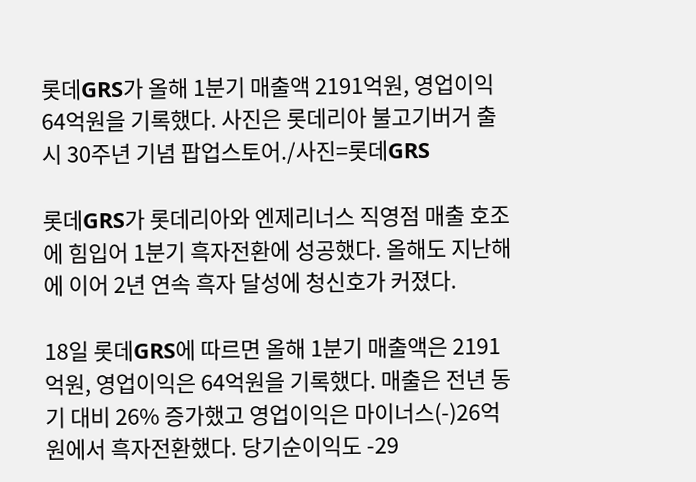롯데GRS가 올해 1분기 매출액 2191억원, 영업이익 64억원을 기록했다. 사진은 롯데리아 불고기버거 출시 30주년 기념 팝업스토어./사진=롯데GRS

롯데GRS가 롯데리아와 엔제리너스 직영점 매출 호조에 힘입어 1분기 흑자전환에 성공했다. 올해도 지난해에 이어 2년 연속 흑자 달성에 청신호가 커졌다.

18일 롯데GRS에 따르면 올해 1분기 매출액은 2191억원, 영업이익은 64억원을 기록했다. 매출은 전년 동기 대비 26% 증가했고 영업이익은 마이너스(-)26억원에서 흑자전환했다. 당기순이익도 -29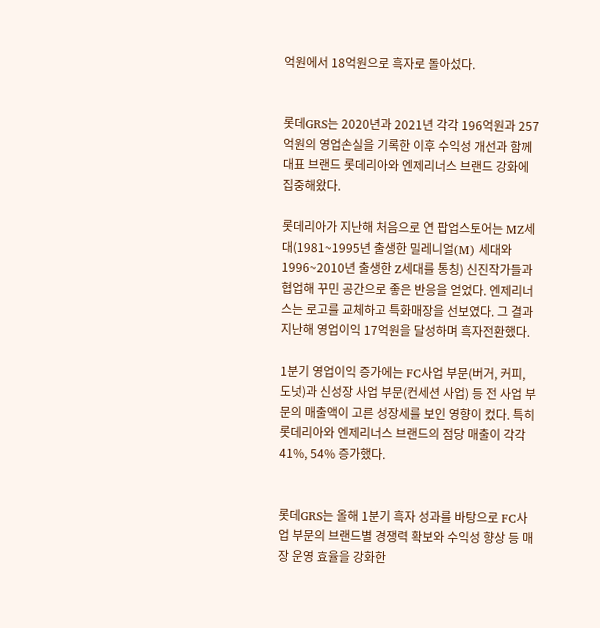억원에서 18억원으로 흑자로 돌아섰다.


롯데GRS는 2020년과 2021년 각각 196억원과 257억원의 영업손실을 기록한 이후 수익성 개선과 함께 대표 브랜드 롯데리아와 엔제리너스 브랜드 강화에 집중해왔다.

롯데리아가 지난해 처음으로 연 팝업스토어는 MZ세대(1981~1995년 출생한 밀레니얼(M) 세대와 1996~2010년 출생한 Z세대를 통칭) 신진작가들과 협업해 꾸민 공간으로 좋은 반응을 얻었다. 엔제리너스는 로고를 교체하고 특화매장을 선보였다. 그 결과 지난해 영업이익 17억원을 달성하며 흑자전환했다.

1분기 영업이익 증가에는 FC사업 부문(버거, 커피, 도넛)과 신성장 사업 부문(컨세션 사업) 등 전 사업 부문의 매출액이 고른 성장세를 보인 영향이 컸다. 특히 롯데리아와 엔제리너스 브랜드의 점당 매출이 각각 41%, 54% 증가했다.


롯데GRS는 올해 1분기 흑자 성과를 바탕으로 FC사업 부문의 브랜드별 경쟁력 확보와 수익성 향상 등 매장 운영 효율을 강화한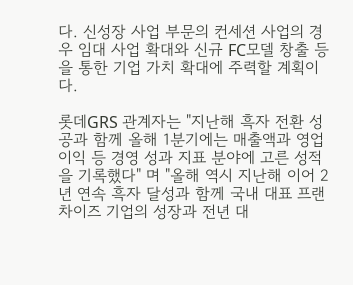다. 신성장 사업 부문의 컨세션 사업의 경우 임대 사업 확대와 신규 FC모델 창출 등을 통한 기업 가치 확대에 주력할 계획이다.

롯데GRS 관계자는 "지난해 흑자 전환 성공과 함께 올해 1분기에는 매출액과 영업이익 등 경영 성과 지표 분야에 고른 성적을 기록했다" 며 "올해 역시 지난해 이어 2년 연속 흑자 달성과 함께 국내 대표 프랜차이즈 기업의 성장과 전년 대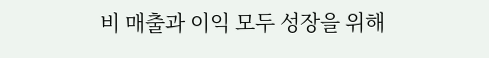비 매출과 이익 모두 성장을 위해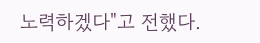노력하겠다"고 전했다.